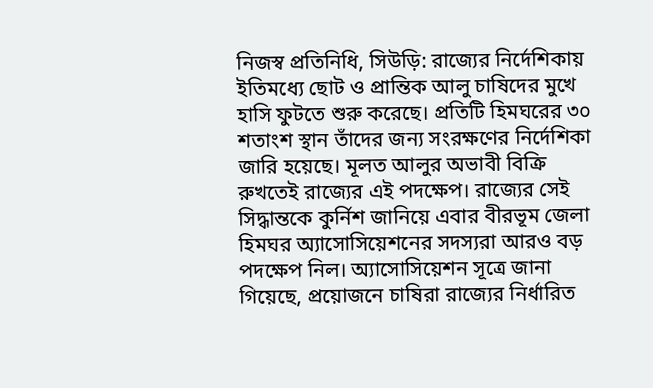নিজস্ব প্রতিনিধি, সিউড়ি: রাজ্যের নির্দেশিকায় ইতিমধ্যে ছোট ও প্রান্তিক আলু চাষিদের মুখে হাসি ফুটতে শুরু করেছে। প্রতিটি হিমঘরের ৩০ শতাংশ স্থান তাঁদের জন্য সংরক্ষণের নির্দেশিকা জারি হয়েছে। মূলত আলুর অভাবী বিক্রি রুখতেই রাজ্যের এই পদক্ষেপ। রাজ্যের সেই সিদ্ধান্তকে কুর্নিশ জানিয়ে এবার বীরভূম জেলা হিমঘর অ্যাসোসিয়েশনের সদস্যরা আরও বড় পদক্ষেপ নিল। অ্যাসোসিয়েশন সূত্রে জানা গিয়েছে, প্রয়োজনে চাষিরা রাজ্যের নির্ধারিত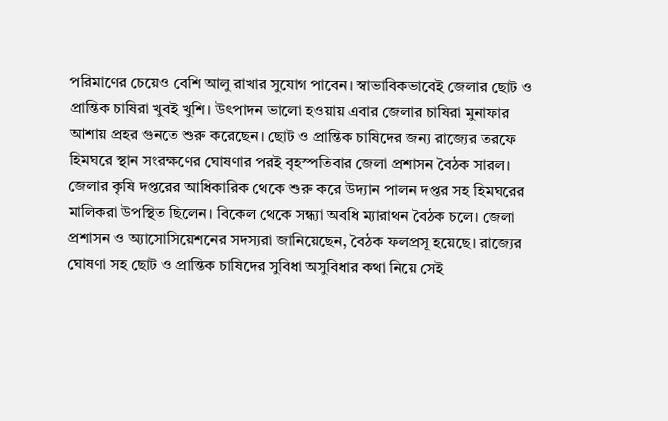পরিমাণের চেয়েও বেশি আলু রাখার সুযোগ পাবেন। স্বাভাবিকভাবেই জেলার ছোট ও প্রান্তিক চাষিরা খুবই খুশি। উৎপাদন ভালো হওয়ায় এবার জেলার চাষিরা মুনাফার আশায় প্রহর গুনতে শুরু করেছেন। ছোট ও প্রান্তিক চাষিদের জন্য রাজ্যের তরফে হিমঘরে স্থান সংরক্ষণের ঘোষণার পরই বৃহস্পতিবার জেলা প্রশাসন বৈঠক সারল। জেলার কৃষি দপ্তরের আধিকারিক থেকে শুরু করে উদ্যান পালন দপ্তর সহ হিমঘরের মালিকরা উপস্থিত ছিলেন। বিকেল থেকে সন্ধ্যা অবধি ম্যারাথন বৈঠক চলে। জেলা প্রশাসন ও অ্যাসোসিয়েশনের সদস্যরা জানিয়েছেন, বৈঠক ফলপ্রসূ হয়েছে। রাজ্যের ঘোষণা সহ ছোট ও প্রান্তিক চাষিদের সুবিধা অসুবিধার কথা নিয়ে সেই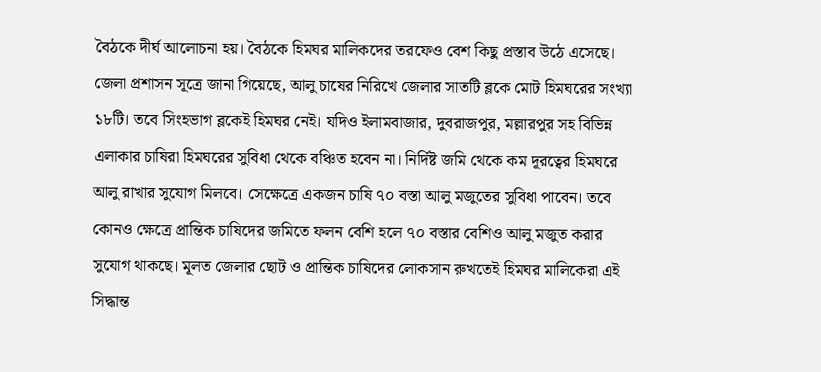বৈঠকে দীর্ঘ আলোচনা হয়। বৈঠকে হিমঘর মালিকদের তরফেও বেশ কিছু প্রস্তাব উঠে এসেছে। জেলা প্রশাসন সূত্রে জানা গিয়েছে, আলু চাষের নিরিখে জেলার সাতটি ব্লকে মোট হিমঘরের সংখ্যা ১৮টি। তবে সিংহভাগ ব্লকেই হিমঘর নেই। যদিও ইলামবাজার, দুবরাজপুর, মল্লারপুর সহ বিভিন্ন এলাকার চাষিরা হিমঘরের সুবিধা থেকে বঞ্চিত হবেন না। নির্দিষ্ট জমি থেকে কম দূরত্বের হিমঘরে আলু রাখার সুযোগ মিলবে। সেক্ষেত্রে একজন চাষি ৭০ বস্তা আলু মজুতের সুবিধা পাবেন। তবে কোনও ক্ষেত্রে প্রান্তিক চাষিদের জমিতে ফলন বেশি হলে ৭০ বস্তার বেশিও আলু মজুত করার সুযোগ থাকছে। মূলত জেলার ছোট ও প্রান্তিক চাষিদের লোকসান রুখতেই হিমঘর মালিকেরা এই সিদ্ধান্ত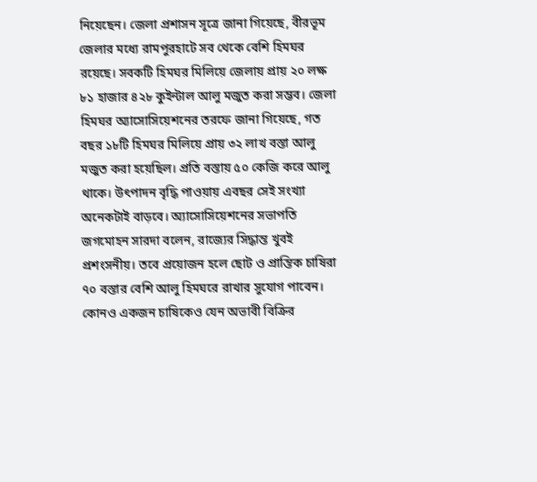নিয়েছেন। জেলা প্রশাসন সূত্রে জানা গিয়েছে, বীরভূম জেলার মধ্যে রামপুরহাটে সব থেকে বেশি হিমঘর রয়েছে। সবকটি হিমঘর মিলিয়ে জেলায় প্রায় ২০ লক্ষ ৮১ হাজার ৪২৮ কুইন্টাল আলু মজুত করা সম্ভব। জেলা হিমঘর অ্যাসোসিয়েশনের তরফে জানা গিয়েছে, গত বছর ১৮টি হিমঘর মিলিয়ে প্রায় ৩২ লাখ বস্তা আলু মজুত করা হয়েছিল। প্রতি বস্তায় ৫০ কেজি করে আলু থাকে। উৎপাদন বৃদ্ধি পাওয়ায় এবছর সেই সংখ্যা অনেকটাই বাড়বে। অ্যাসোসিয়েশনের সভাপতি জগমোহন সারদা বলেন, রাজ্যের সিদ্ধান্ত খুবই প্রশংসনীয়। তবে প্রয়োজন হলে ছোট ও প্রান্তিক চাষিরা ৭০ বস্তার বেশি আলু হিমঘরে রাখার সুযোগ পাবেন। কোনও একজন চাষিকেও যেন অভাবী বিক্রির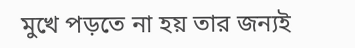মুখে পড়তে না হয় তার জন্যই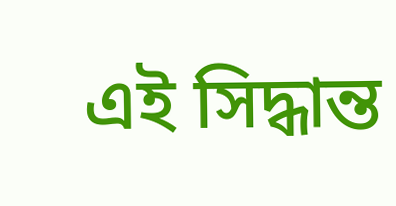এই সিদ্ধান্ত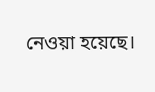নেওয়া হয়েছে।